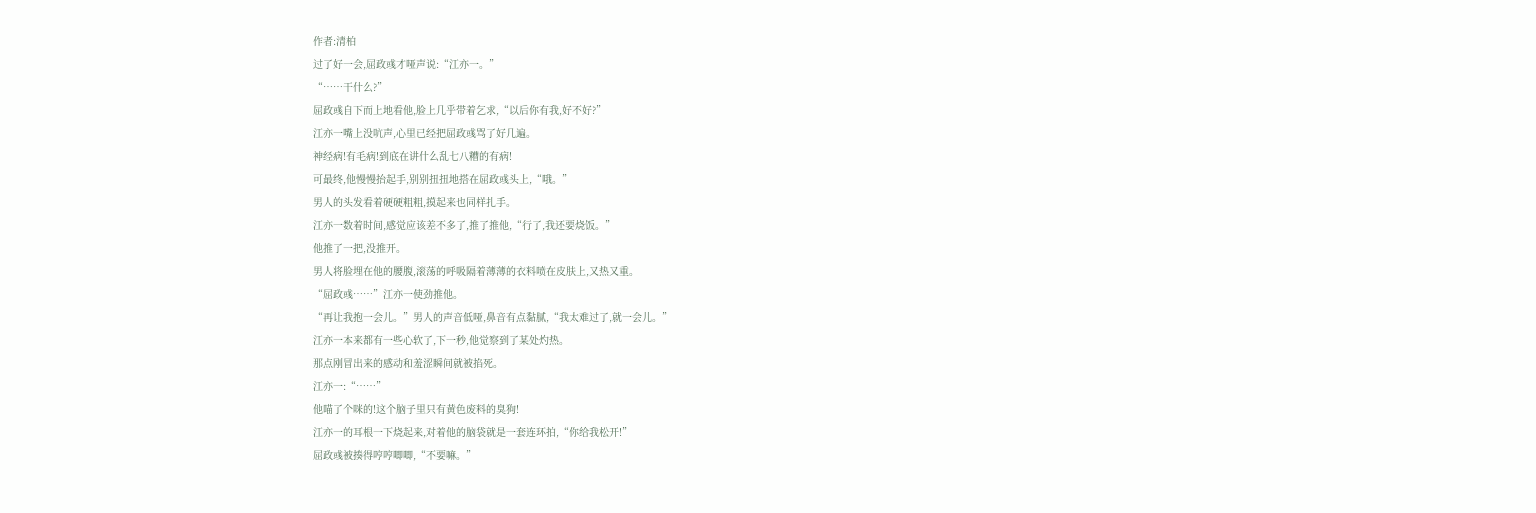作者:清柏
过了好一会,屈政彧才哑声说:“江亦一。”
“……干什么?”
屈政彧自下而上地看他,脸上几乎带着乞求,“以后你有我,好不好?”
江亦一嘴上没吭声,心里已经把屈政彧骂了好几遍。
神经病!有毛病!到底在讲什么乱七八糟的有病!
可最终,他慢慢抬起手,别别扭扭地搭在屈政彧头上,“哦。”
男人的头发看着硬硬粗粗,摸起来也同样扎手。
江亦一数着时间,感觉应该差不多了,推了推他,“行了,我还要烧饭。”
他推了一把,没推开。
男人将脸埋在他的腰腹,滚荡的呼吸隔着薄薄的衣料喷在皮肤上,又热又重。
“屈政彧……”江亦一使劲推他。
“再让我抱一会儿。”男人的声音低哑,鼻音有点黏腻,“我太难过了,就一会儿。”
江亦一本来都有一些心软了,下一秒,他觉察到了某处灼热。
那点刚冒出来的感动和羞涩瞬间就被掐死。
江亦一:“……”
他喵了个咪的!这个脑子里只有黄色废料的臭狗!
江亦一的耳根一下烧起来,对着他的脑袋就是一套连环拍,“你给我松开!”
屈政彧被揍得哼哼唧唧,“不要嘛。”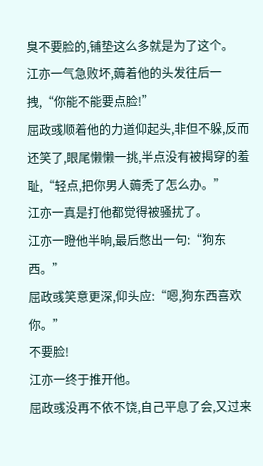臭不要脸的,铺垫这么多就是为了这个。
江亦一气急败坏,薅着他的头发往后一拽,“你能不能要点脸!”
屈政彧顺着他的力道仰起头,非但不躲,反而还笑了,眼尾懒懒一挑,半点没有被揭穿的羞耻,“轻点,把你男人薅秃了怎么办。”
江亦一真是打他都觉得被骚扰了。
江亦一瞪他半晌,最后憋出一句:“狗东西。”
屈政彧笑意更深,仰头应:“嗯,狗东西喜欢你。”
不要脸!
江亦一终于推开他。
屈政彧没再不依不饶,自己平息了会,又过来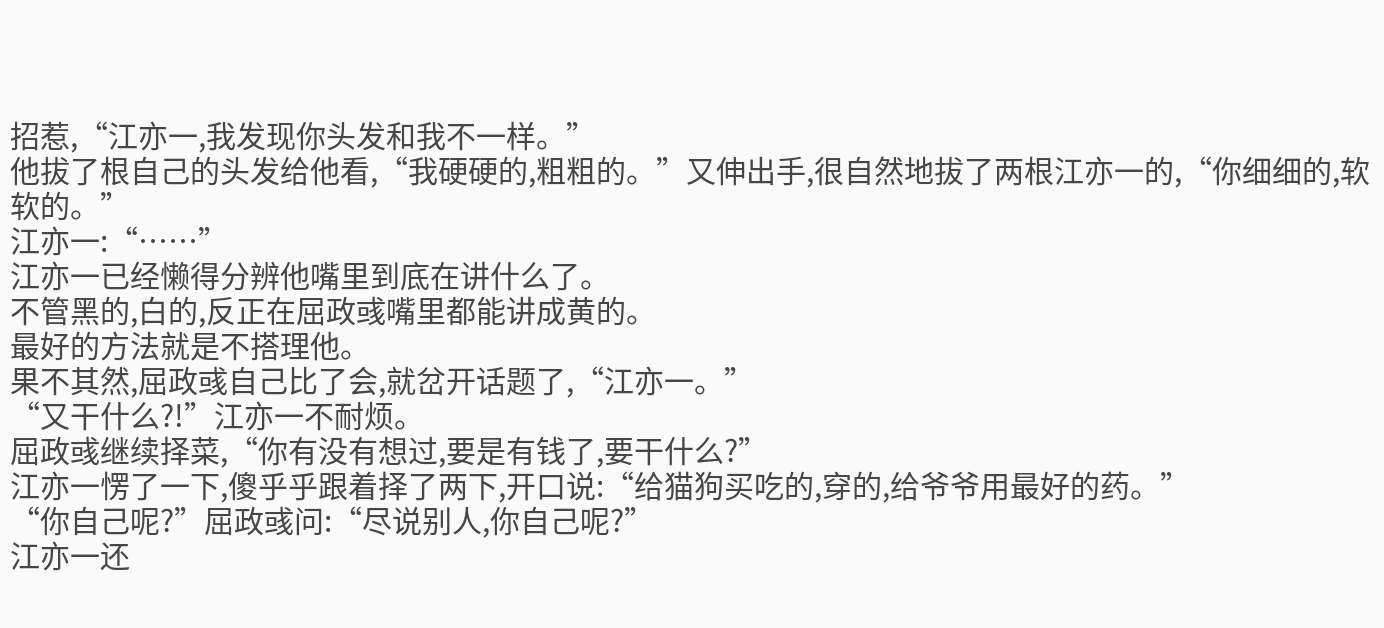招惹,“江亦一,我发现你头发和我不一样。”
他拔了根自己的头发给他看,“我硬硬的,粗粗的。”又伸出手,很自然地拔了两根江亦一的,“你细细的,软软的。”
江亦一:“……”
江亦一已经懒得分辨他嘴里到底在讲什么了。
不管黑的,白的,反正在屈政彧嘴里都能讲成黄的。
最好的方法就是不搭理他。
果不其然,屈政彧自己比了会,就岔开话题了,“江亦一。”
“又干什么?!”江亦一不耐烦。
屈政彧继续择菜,“你有没有想过,要是有钱了,要干什么?”
江亦一愣了一下,傻乎乎跟着择了两下,开口说:“给猫狗买吃的,穿的,给爷爷用最好的药。”
“你自己呢?”屈政彧问:“尽说别人,你自己呢?”
江亦一还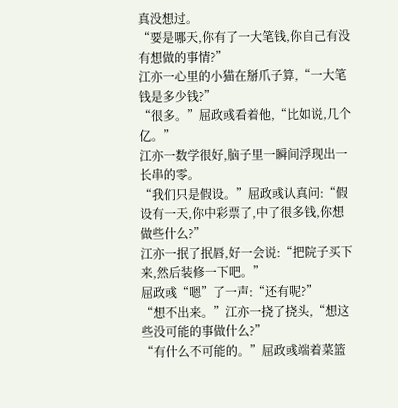真没想过。
“要是哪天,你有了一大笔钱,你自己有没有想做的事情?”
江亦一心里的小猫在掰爪子算,“一大笔钱是多少钱?”
“很多。”屈政彧看着他,“比如说,几个亿。”
江亦一数学很好,脑子里一瞬间浮现出一长串的零。
“我们只是假设。”屈政彧认真问:“假设有一天,你中彩票了,中了很多钱,你想做些什么?”
江亦一抿了抿唇,好一会说:“把院子买下来,然后装修一下吧。”
屈政彧“嗯”了一声:“还有呢?”
“想不出来。”江亦一挠了挠头,“想这些没可能的事做什么?”
“有什么不可能的。”屈政彧端着菜篮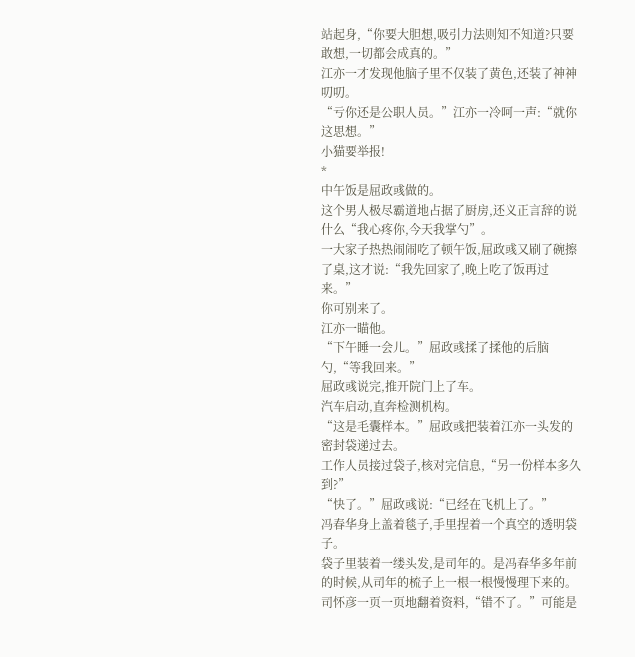站起身,“你要大胆想,吸引力法则知不知道?只要敢想,一切都会成真的。”
江亦一才发现他脑子里不仅装了黄色,还装了神神叨叨。
“亏你还是公职人员。”江亦一冷呵一声:“就你这思想。”
小猫要举报!
*
中午饭是屈政彧做的。
这个男人极尽霸道地占据了厨房,还义正言辞的说什么“我心疼你,今天我掌勺”。
一大家子热热闹闹吃了顿午饭,屈政彧又刷了碗擦了桌,这才说:“我先回家了,晚上吃了饭再过来。”
你可别来了。
江亦一瞄他。
“下午睡一会儿。”屈政彧揉了揉他的后脑勺,“等我回来。”
屈政彧说完,推开院门上了车。
汽车启动,直奔检测机构。
“这是毛囊样本。”屈政彧把装着江亦一头发的密封袋递过去。
工作人员接过袋子,核对完信息,“另一份样本多久到?”
“快了。”屈政彧说:“已经在飞机上了。”
冯春华身上盖着毯子,手里捏着一个真空的透明袋子。
袋子里装着一缕头发,是司年的。是冯春华多年前的时候,从司年的梳子上一根一根慢慢理下来的。
司怀彦一页一页地翻着资料,“错不了。”可能是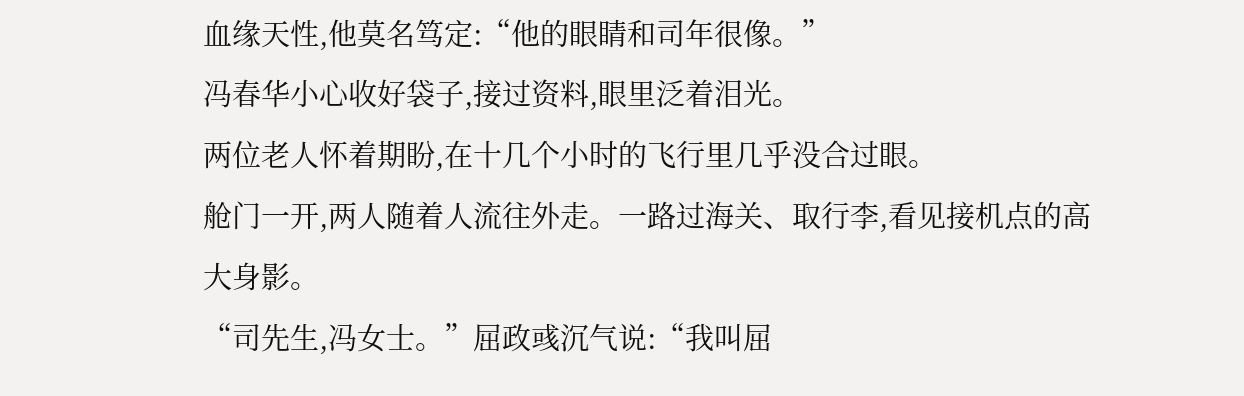血缘天性,他莫名笃定:“他的眼睛和司年很像。”
冯春华小心收好袋子,接过资料,眼里泛着泪光。
两位老人怀着期盼,在十几个小时的飞行里几乎没合过眼。
舱门一开,两人随着人流往外走。一路过海关、取行李,看见接机点的高大身影。
“司先生,冯女士。”屈政彧沉气说:“我叫屈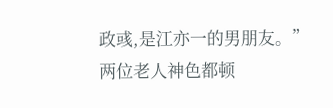政彧,是江亦一的男朋友。”
两位老人神色都顿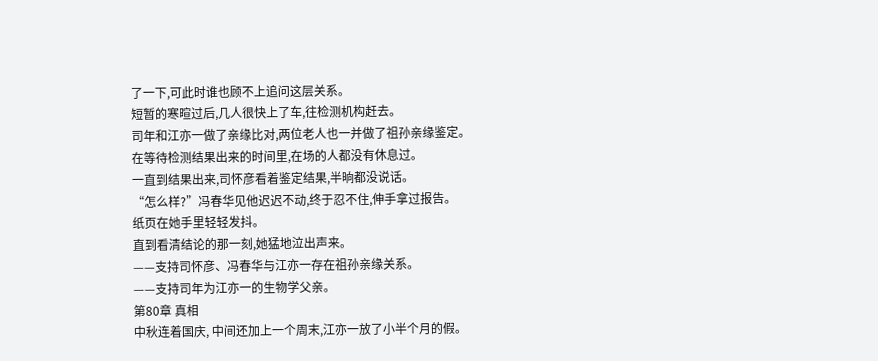了一下,可此时谁也顾不上追问这层关系。
短暂的寒暄过后,几人很快上了车,往检测机构赶去。
司年和江亦一做了亲缘比对,两位老人也一并做了祖孙亲缘鉴定。
在等待检测结果出来的时间里,在场的人都没有休息过。
一直到结果出来,司怀彦看着鉴定结果,半晌都没说话。
“怎么样?”冯春华见他迟迟不动,终于忍不住,伸手拿过报告。
纸页在她手里轻轻发抖。
直到看清结论的那一刻,她猛地泣出声来。
——支持司怀彦、冯春华与江亦一存在祖孙亲缘关系。
——支持司年为江亦一的生物学父亲。
第80章 真相
中秋连着国庆, 中间还加上一个周末,江亦一放了小半个月的假。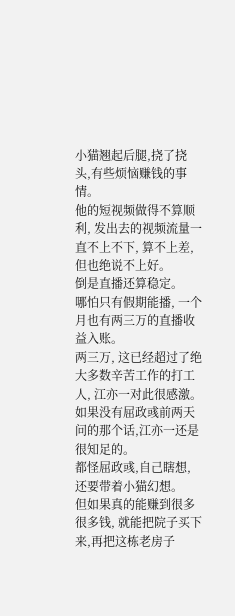小猫翘起后腿,挠了挠头,有些烦恼赚钱的事情。
他的短视频做得不算顺利, 发出去的视频流量一直不上不下, 算不上差, 但也绝说不上好。
倒是直播还算稳定。
哪怕只有假期能播, 一个月也有两三万的直播收益入账。
两三万, 这已经超过了绝大多数辛苦工作的打工人, 江亦一对此很感激。
如果没有屈政彧前两天问的那个话,江亦一还是很知足的。
都怪屈政彧,自己瞎想,还要带着小猫幻想。
但如果真的能赚到很多很多钱, 就能把院子买下来,再把这栋老房子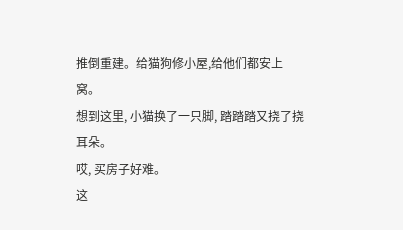推倒重建。给猫狗修小屋,给他们都安上窝。
想到这里, 小猫换了一只脚, 踏踏踏又挠了挠耳朵。
哎, 买房子好难。
这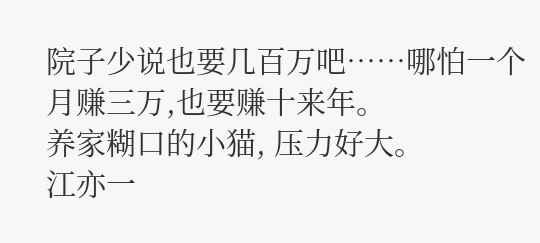院子少说也要几百万吧……哪怕一个月赚三万,也要赚十来年。
养家糊口的小猫, 压力好大。
江亦一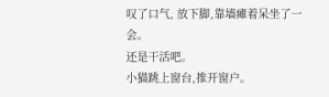叹了口气, 放下脚,靠墙瘫着呆坐了一会。
还是干活吧。
小猫跳上窗台,推开窗户。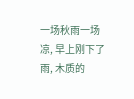一场秋雨一场凉, 早上刚下了雨, 木质的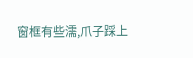窗框有些濡,爪子踩上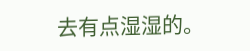去有点湿湿的。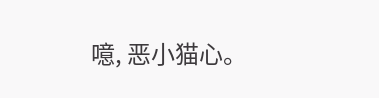噫, 恶小猫心。